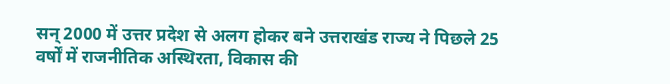सन् 2000 में उत्तर प्रदेश से अलग होकर बने उत्तराखंड राज्य ने पिछले 25 वर्षों में राजनीतिक अस्थिरता, विकास की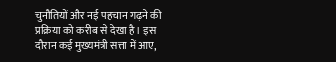चुनौतियों और नई पहचान गढ़ने की प्रक्रिया को करीब से देखा है। इस दौरान कई मुख्यमंत्री सत्ता में आए,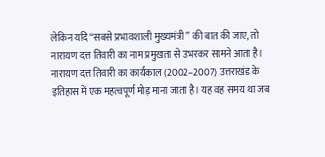लेकिन यदि “सबसे प्रभावशाली मुख्यमंत्री” की बात की जाए, तो नारायण दत्त तिवारी का नाम प्रमुखता से उभरकर सामने आता है।
नारायण दत्त तिवारी का कार्यकाल (2002–2007) उत्तराखंड के इतिहास में एक महत्वपूर्ण मोड़ माना जाता है। यह वह समय था जब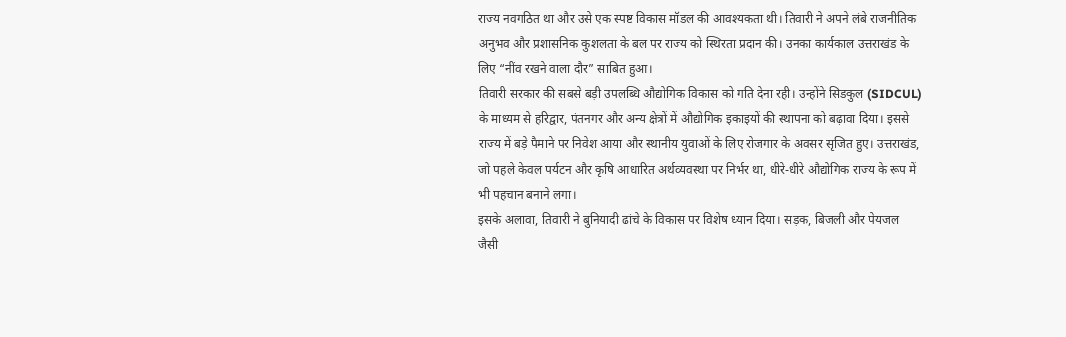राज्य नवगठित था और उसे एक स्पष्ट विकास मॉडल की आवश्यकता थी। तिवारी ने अपने लंबे राजनीतिक अनुभव और प्रशासनिक कुशलता के बल पर राज्य को स्थिरता प्रदान की। उनका कार्यकाल उत्तराखंड के लिए “नींव रखने वाला दौर” साबित हुआ।
तिवारी सरकार की सबसे बड़ी उपलब्धि औद्योगिक विकास को गति देना रही। उन्होंने सिडकुल (SIDCUL) के माध्यम से हरिद्वार, पंतनगर और अन्य क्षेत्रों में औद्योगिक इकाइयों की स्थापना को बढ़ावा दिया। इससे राज्य में बड़े पैमाने पर निवेश आया और स्थानीय युवाओं के लिए रोजगार के अवसर सृजित हुए। उत्तराखंड, जो पहले केवल पर्यटन और कृषि आधारित अर्थव्यवस्था पर निर्भर था, धीरे-धीरे औद्योगिक राज्य के रूप में भी पहचान बनाने लगा।
इसके अलावा, तिवारी ने बुनियादी ढांचे के विकास पर विशेष ध्यान दिया। सड़क, बिजली और पेयजल जैसी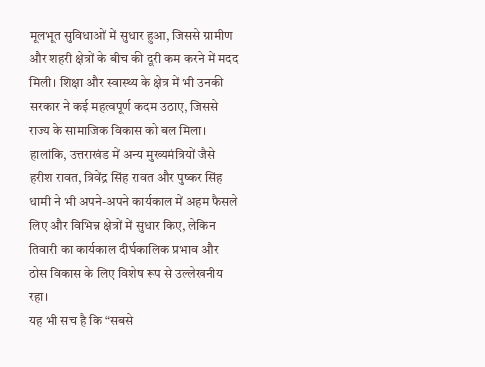मूलभूत सुविधाओं में सुधार हुआ, जिससे ग्रामीण और शहरी क्षेत्रों के बीच की दूरी कम करने में मदद मिली। शिक्षा और स्वास्थ्य के क्षेत्र में भी उनकी सरकार ने कई महत्वपूर्ण कदम उठाए, जिससे राज्य के सामाजिक विकास को बल मिला।
हालांकि, उत्तराखंड में अन्य मुख्यमंत्रियों जैसे हरीश रावत, त्रिवेंद्र सिंह रावत और पुष्कर सिंह धामी ने भी अपने-अपने कार्यकाल में अहम फैसले लिए और विभिन्न क्षेत्रों में सुधार किए, लेकिन तिवारी का कार्यकाल दीर्घकालिक प्रभाव और ठोस विकास के लिए विशेष रूप से उल्लेखनीय रहा।
यह भी सच है कि “सबसे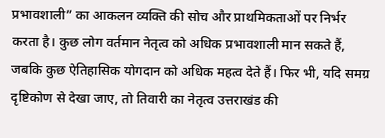प्रभावशाली” का आकलन व्यक्ति की सोच और प्राथमिकताओं पर निर्भर करता है। कुछ लोग वर्तमान नेतृत्व को अधिक प्रभावशाली मान सकते हैं, जबकि कुछ ऐतिहासिक योगदान को अधिक महत्व देते हैं। फिर भी, यदि समग्र दृष्टिकोण से देखा जाए, तो तिवारी का नेतृत्व उत्तराखंड की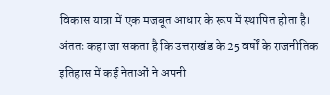विकास यात्रा में एक मजबूत आधार के रूप में स्थापित होता है।
अंततः कहा जा सकता है कि उत्तराखंड के 25 वर्षों के राजनीतिक इतिहास में कई नेताओं ने अपनी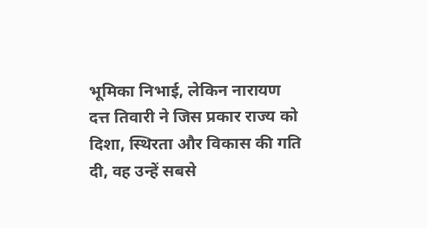भूमिका निभाई, लेकिन नारायण दत्त तिवारी ने जिस प्रकार राज्य को दिशा, स्थिरता और विकास की गति दी, वह उन्हें सबसे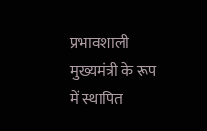प्रभावशाली मुख्यमंत्री के रूप में स्थापित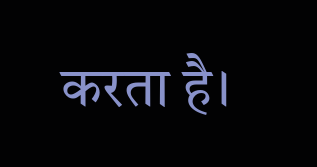करता है।